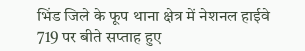भिंड जिले के फूप थाना क्षेत्र में नेशनल हाईवे 719 पर बीते सप्ताह हुए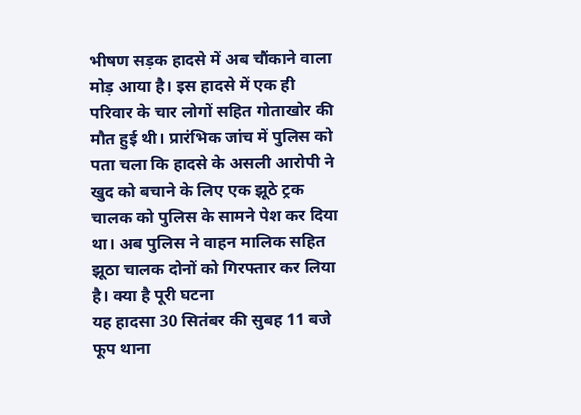भीषण सड़क हादसे में अब चौंकाने वाला मोड़ आया है। इस हादसे में एक ही परिवार के चार लोगों सहित गोताखोर की मौत हुई थी। प्रारंभिक जांच में पुलिस को पता चला कि हादसे के असली आरोपी ने खुद को बचाने के लिए एक झूठे ट्रक चालक को पुलिस के सामने पेश कर दिया था। अब पुलिस ने वाहन मालिक सहित झूठा चालक दोनों को गिरफ्तार कर लिया है। क्या है पूरी घटना
यह हादसा 30 सितंबर की सुबह 11 बजे फूप थाना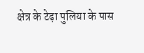क्षेत्र के टेढ़ा पुलिया के पास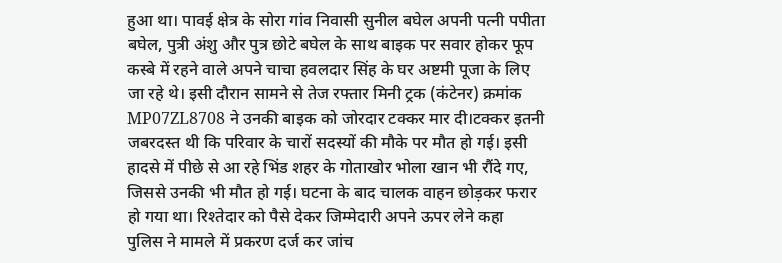हुआ था। पावई क्षेत्र के सोरा गांव निवासी सुनील बघेल अपनी पत्नी पपीता बघेल, पुत्री अंशु और पुत्र छोटे बघेल के साथ बाइक पर सवार होकर फूप कस्बे में रहने वाले अपने चाचा हवलदार सिंह के घर अष्टमी पूजा के लिए जा रहे थे। इसी दौरान सामने से तेज रफ्तार मिनी ट्रक (कंटेनर) क्रमांक MP07ZL8708 ने उनकी बाइक को जोरदार टक्कर मार दी।टक्कर इतनी जबरदस्त थी कि परिवार के चारों सदस्यों की मौके पर मौत हो गई। इसी हादसे में पीछे से आ रहे भिंड शहर के गोताखोर भोला खान भी रौंदे गए, जिससे उनकी भी मौत हो गई। घटना के बाद चालक वाहन छोड़कर फरार हो गया था। रिश्तेदार को पैसे देकर जिम्मेदारी अपने ऊपर लेने कहा
पुलिस ने मामले में प्रकरण दर्ज कर जांच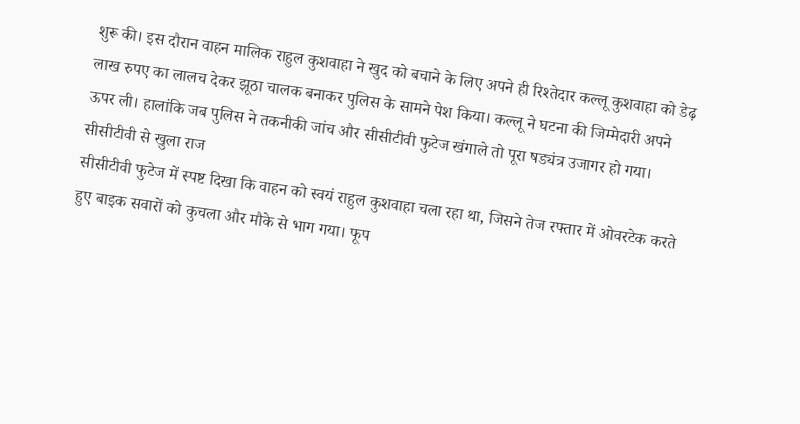शुरू की। इस दौरान वाहन मालिक राहुल कुशवाहा ने खुद को बचाने के लिए अपने ही रिश्तेदार कल्लू कुशवाहा को डेढ़ लाख रुपए का लालच देकर झूठा चालक बनाकर पुलिस के सामने पेश किया। कल्लू ने घटना की जिम्मेदारी अपने ऊपर ली। हालांकि जब पुलिस ने तकनीकी जांच और सीसीटीवी फुटेज खंगाले तो पूरा षड्यंत्र उजागर हो गया। सीसीटीवी से खुला राज
सीसीटीवी फुटेज में स्पष्ट दिखा कि वाहन को स्वयं राहुल कुशवाहा चला रहा था, जिसने तेज रफ्तार में ओवरटेक करते हुए बाइक सवारों को कुचला और मौके से भाग गया। फूप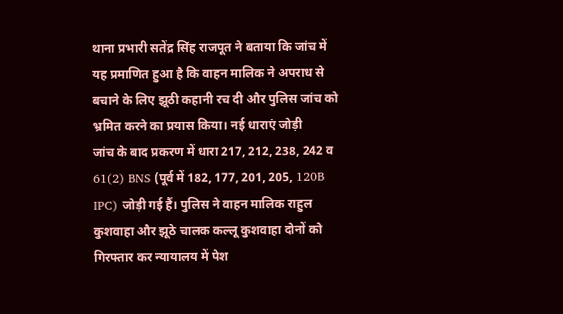थाना प्रभारी सतेंद्र सिंह राजपूत ने बताया कि जांच में यह प्रमाणित हुआ है कि वाहन मालिक ने अपराध से बचाने के लिए झूठी कहानी रच दी और पुलिस जांच को भ्रमित करने का प्रयास किया। नई धाराएं जोड़ी
जांच के बाद प्रकरण में धारा 217, 212, 238, 242 व 61(2) BNS (पूर्व में 182, 177, 201, 205, 120B IPC) जोड़ी गई हैं। पुलिस ने वाहन मालिक राहुल कुशवाहा और झूठे चालक कल्लू कुशवाहा दोनों को गिरफ्तार कर न्यायालय में पेश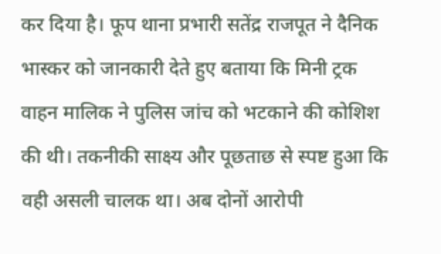कर दिया है। फूप थाना प्रभारी सतेंद्र राजपूत ने दैनिक भास्कर को जानकारी देते हुए बताया कि मिनी ट्रक वाहन मालिक ने पुलिस जांच को भटकाने की कोशिश की थी। तकनीकी साक्ष्य और पूछताछ से स्पष्ट हुआ कि वही असली चालक था। अब दोनों आरोपी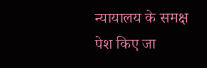न्यायालय के समक्ष पेश किए जा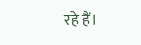रहे हैं।